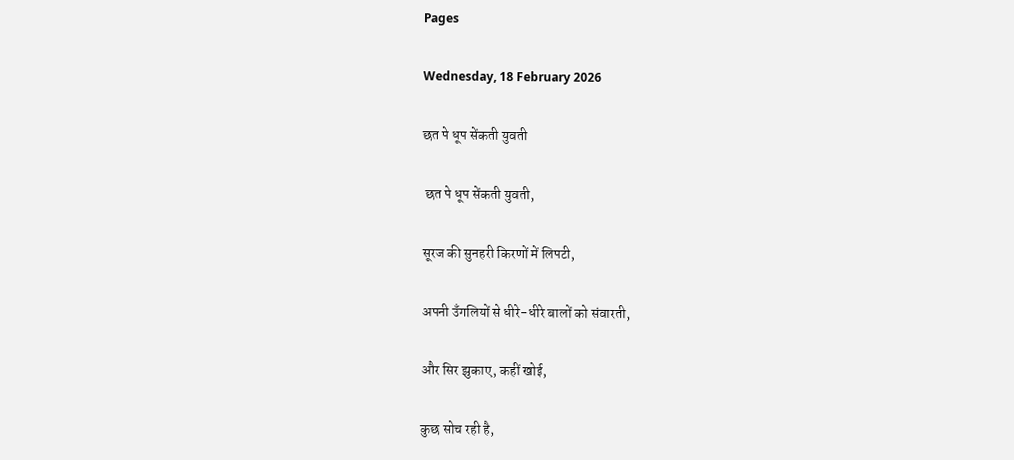Pages

Wednesday, 18 February 2026

छत पे धूप सेंकती युवती

 छत पे धूप सेंकती युवती,

सूरज की सुनहरी किरणों में लिपटी,

अपनी उँगलियों से धीरे-धीरे बालों को संवारती,

और सिर झुकाए, कहीं खोई,

कुछ सोच रही है,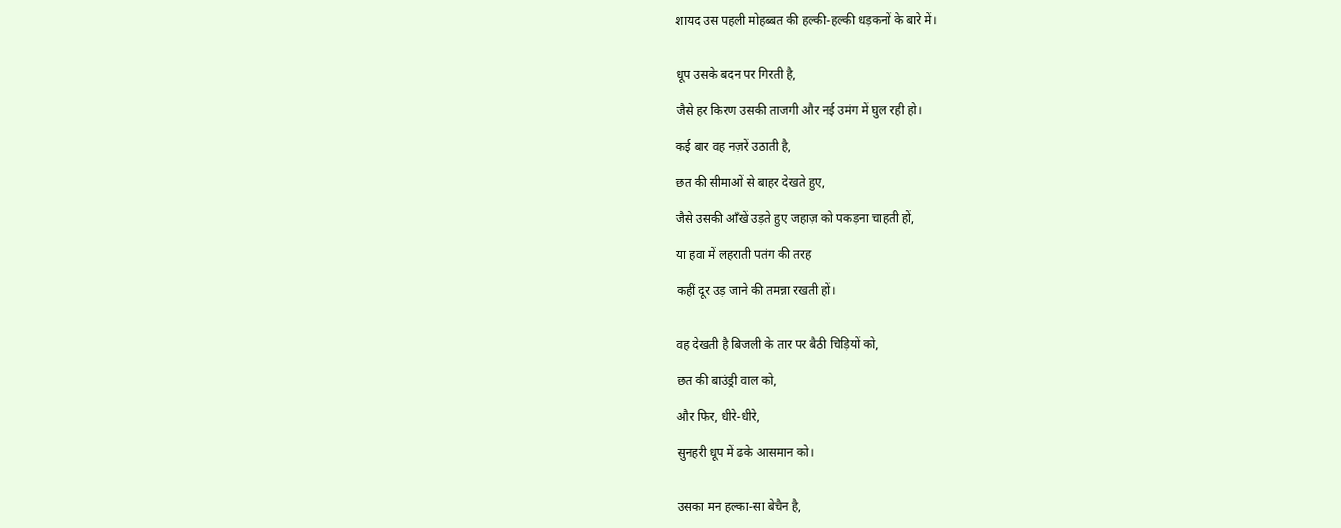शायद उस पहली मोहब्बत की हल्की-हल्की धड़कनों के बारे में।


धूप उसके बदन पर गिरती है,

जैसे हर किरण उसकी ताजगी और नई उमंग में घुल रही हो।

कई बार वह नज़रें उठाती है,

छत की सीमाओं से बाहर देखते हुए,

जैसे उसकी आँखें उड़ते हुए जहाज़ को पकड़ना चाहती हों,

या हवा में लहराती पतंग की तरह

कहीं दूर उड़ जाने की तमन्ना रखती हों।


वह देखती है बिजली के तार पर बैठी चिड़ियों को,

छत की बाउंड्री वाल को,

और फिर, धीरे-धीरे,

सुनहरी धूप में ढके आसमान को।


उसका मन हल्का-सा बेचैन है,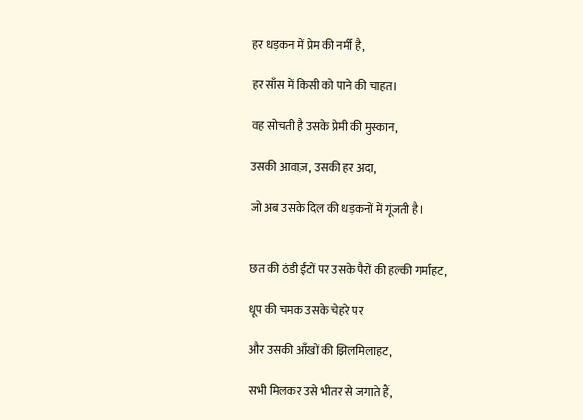हर धड़कन में प्रेम की नर्मी है,

हर साँस में किसी को पाने की चाहत।

वह सोचती है उसके प्रेमी की मुस्कान,

उसकी आवाज़, उसकी हर अदा,

जो अब उसके दिल की धड़कनों में गूंजती है।


छत की ठंडी ईंटों पर उसके पैरों की हल्की गर्माहट,

धूप की चमक उसके चेहरे पर

और उसकी आँखों की झिलमिलाहट,

सभी मिलकर उसे भीतर से जगाते हैं,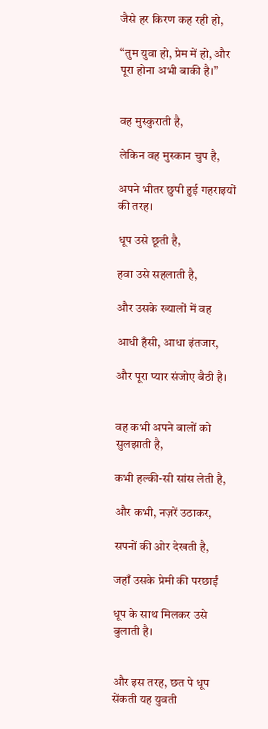जैसे हर किरण कह रही हो,

“तुम युवा हो, प्रेम में हो, और पूरा होना अभी बाकी है।”


वह मुस्कुराती है,

लेकिन वह मुस्कान चुप है,

अपने भीतर छुपी हुई गहराइयों की तरह।

धूप उसे छूती है,

हवा उसे सहलाती है,

और उसके ख्यालों में वह

आधी हँसी, आधा इंतजार,

और पूरा प्यार संजोए बैठी है।


वह कभी अपने बालों को सुलझाती है,

कभी हल्की-सी सांस लेती है,

और कभी, नज़रें उठाकर,

सपनों की ओर देखती है,

जहाँ उसके प्रेमी की परछाईं

धूप के साथ मिलकर उसे बुलाती है।


और इस तरह, छत पे धूप सेंकती यह युवती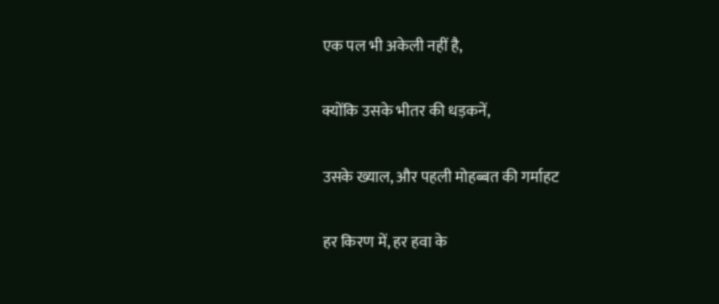एक पल भी अकेली नहीं है,

क्योंकि उसके भीतर की धड़कनें,

उसके ख्याल, और पहली मोहब्बत की गर्माहट

हर किरण में, हर हवा के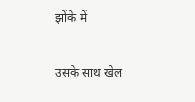झोंके में

उसके साथ खेल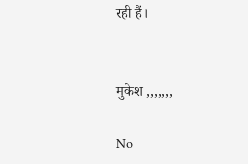रही हैं।


मुकेश ,,,,,,,

No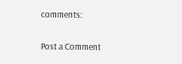comments:

Post a Comment